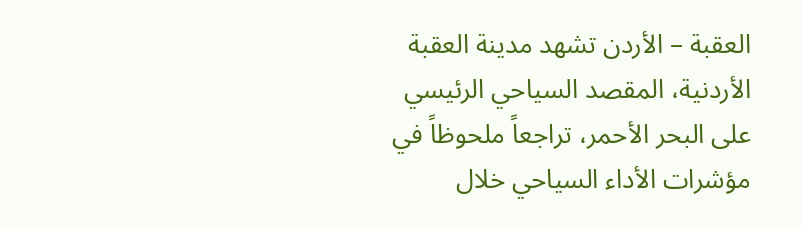العقبة – الأردن تشهد مدينة العقبة الأردنية، المقصد السياحي الرئيسي على البحر الأحمر، تراجعاً ملحوظاً في مؤشرات الأداء السياحي خلال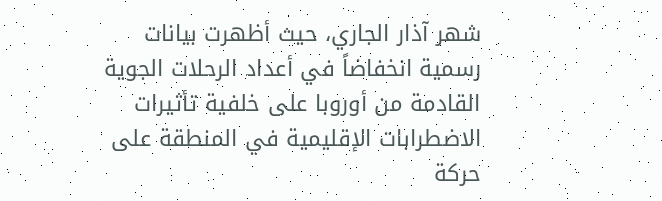شهر آذار الجاري، حيث أظهرت بيانات رسمية انخفاضاً في أعداد الرحلات الجوية القادمة من أوروبا على خلفية تأثيرات الاضطرابات الإقليمية في المنطقة على حركة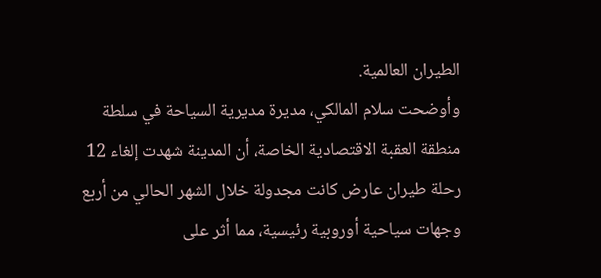الطيران العالمية.
وأوضحت سلام المالكي، مديرة مديرية السياحة في سلطة منطقة العقبة الاقتصادية الخاصة، أن المدينة شهدت إلغاء 12 رحلة طيران عارض كانت مجدولة خلال الشهر الحالي من أربع وجهات سياحية أوروبية رئيسية، مما أثر على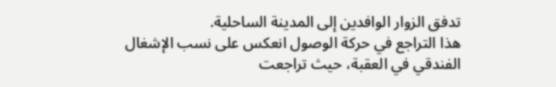تدفق الزوار الوافدين إلى المدينة الساحلية.
هذا التراجع في حركة الوصول انعكس على نسب الإشغال الفندقي في العقبة، حيث تراجعت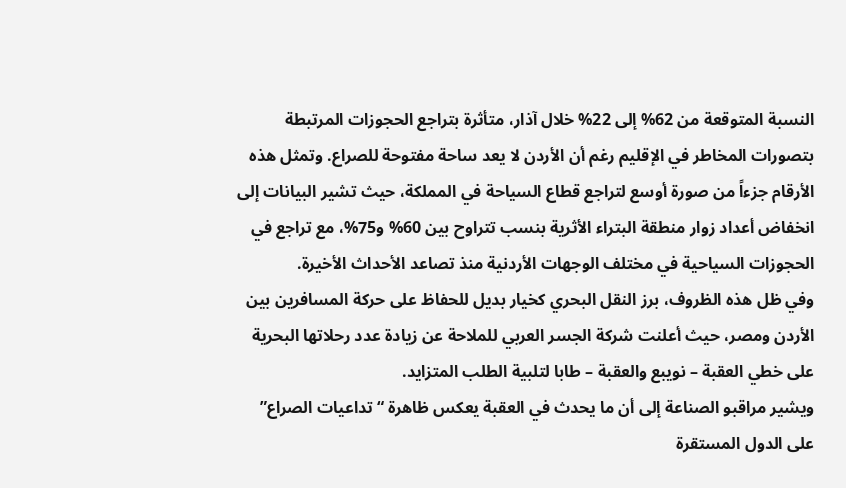النسبة المتوقعة من 62% إلى 22% خلال آذار، متأثرة بتراجع الحجوزات المرتبطة بتصورات المخاطر في الإقليم رغم أن الأردن لا يعد ساحة مفتوحة للصراع. وتمثل هذه الأرقام جزءاً من صورة أوسع لتراجع قطاع السياحة في المملكة، حيث تشير البيانات إلى انخفاض أعداد زوار منطقة البتراء الأثرية بنسب تتراوح بين 60% و75%، مع تراجع في الحجوزات السياحية في مختلف الوجهات الأردنية منذ تصاعد الأحداث الأخيرة.
وفي ظل هذه الظروف، برز النقل البحري كخيار بديل للحفاظ على حركة المسافرين بين الأردن ومصر، حيث أعلنت شركة الجسر العربي للملاحة عن زيادة عدد رحلاتها البحرية على خطي العقبة – نويبع والعقبة – طابا لتلبية الطلب المتزايد.
ويشير مراقبو الصناعة إلى أن ما يحدث في العقبة يعكس ظاهرة “تداعيات الصراع” على الدول المستقرة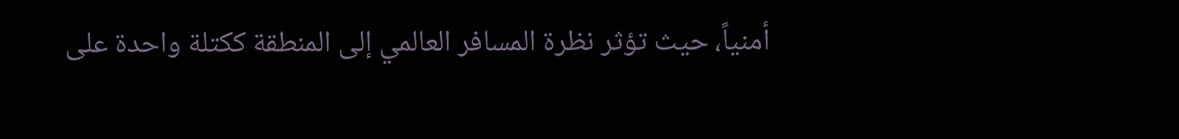أمنياً، حيث تؤثر نظرة المسافر العالمي إلى المنطقة ككتلة واحدة على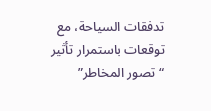تدفقات السياحة، مع توقعات باستمرار تأثير “تصور المخاطر”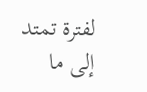لفترة تمتد إلى ما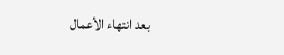بعد انتهاء الأعمال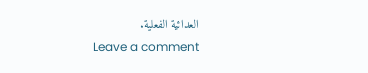العدائية الفعلية.
Leave a comment